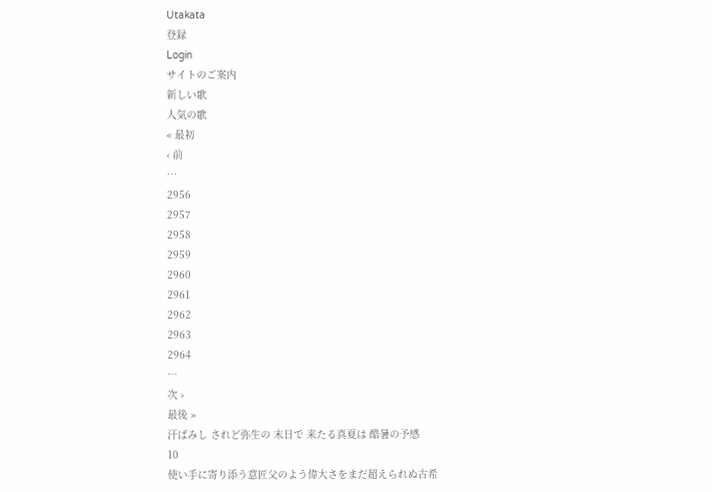Utakata
登録
Login
サイトのご案内
新しい歌
人気の歌
« 最初
‹ 前
…
2956
2957
2958
2959
2960
2961
2962
2963
2964
…
次 ›
最後 »
汗ばみし されど弥生の 末日で 来たる真夏は 酷暑の予感
10
使い手に寄り添う意匠父のよう偉大さをまだ超えられぬ古希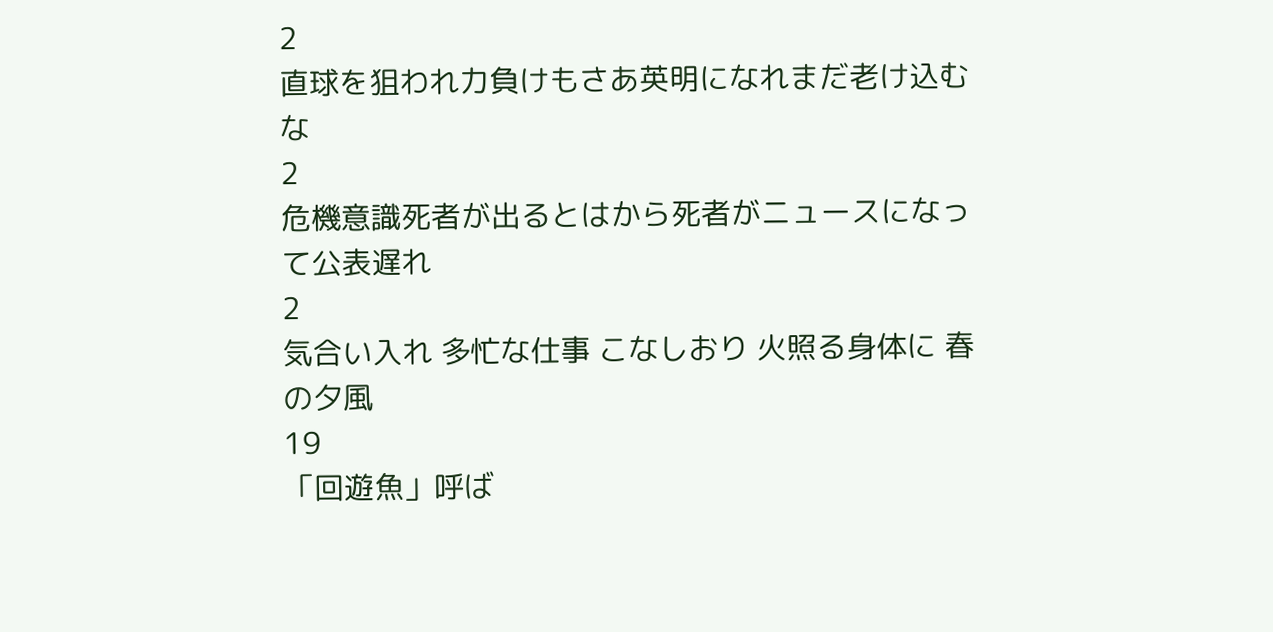2
直球を狙われ力負けもさあ英明になれまだ老け込むな
2
危機意識死者が出るとはから死者がニュースになって公表遅れ
2
気合い入れ 多忙な仕事 こなしおり 火照る身体に 春の夕風
19
「回遊魚」呼ば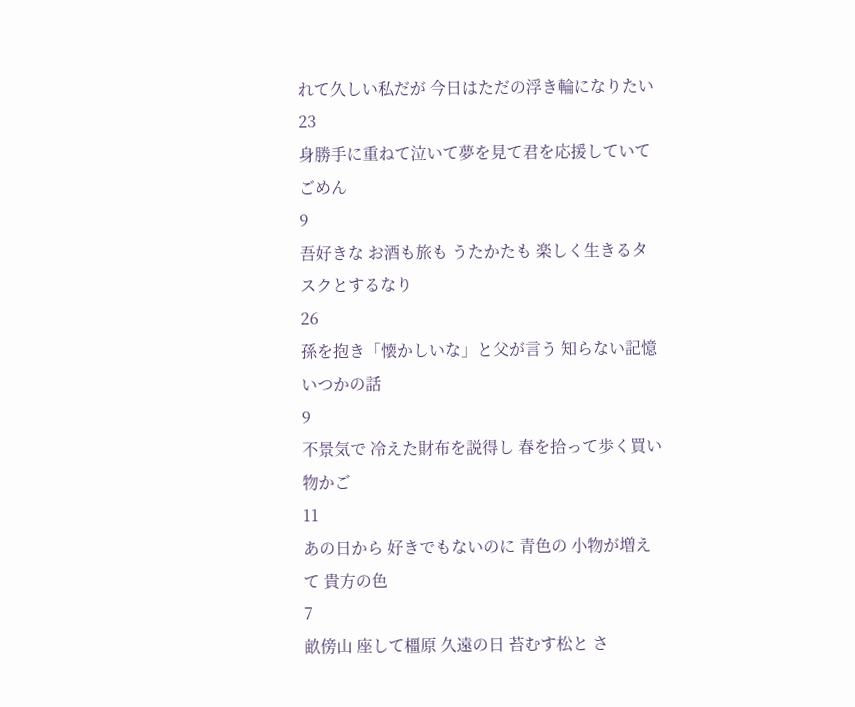れて久しい私だが 今日はただの浮き輪になりたい
23
身勝手に重ねて泣いて夢を見て君を応援していて ごめん
9
吾好きな お酒も旅も うたかたも 楽しく生きるタスクとするなり
26
孫を抱き「懐かしいな」と父が言う 知らない記憶 いつかの話
9
不景気で 冷えた財布を説得し 春を拾って歩く買い物かご
11
あの日から 好きでもないのに 青色の 小物が増えて 貴方の色
7
畝傍山 座して橿原 久遠の日 苔むす松と さ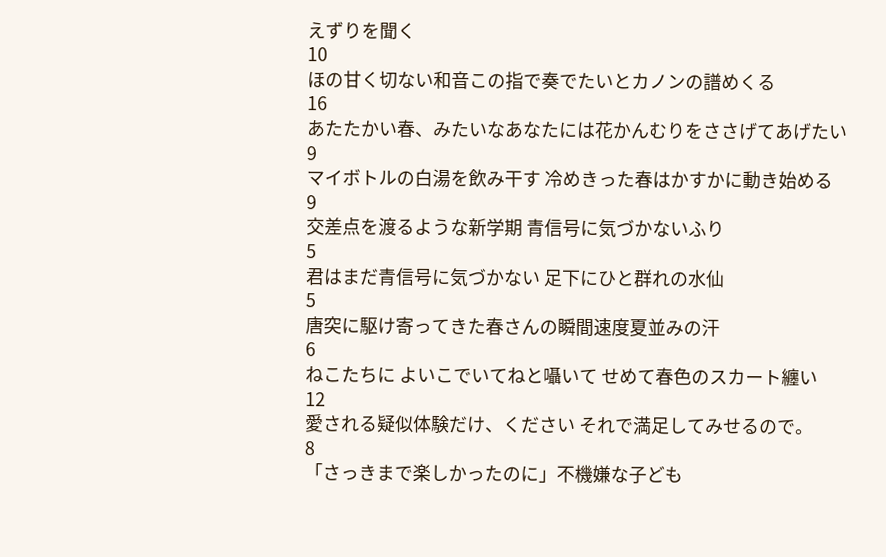えずりを聞く
10
ほの甘く切ない和音この指で奏でたいとカノンの譜めくる
16
あたたかい春、みたいなあなたには花かんむりをささげてあげたい
9
マイボトルの白湯を飲み干す 冷めきった春はかすかに動き始める
9
交差点を渡るような新学期 青信号に気づかないふり
5
君はまだ青信号に気づかない 足下にひと群れの水仙
5
唐突に駆け寄ってきた春さんの瞬間速度夏並みの汗
6
ねこたちに よいこでいてねと囁いて せめて春色のスカート纏い
12
愛される疑似体験だけ、ください それで満足してみせるので。
8
「さっきまで楽しかったのに」不機嫌な子ども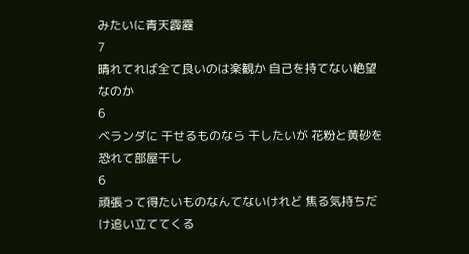みたいに青天霹靂
7
晴れてれば全て良いのは楽観か 自己を持てない絶望なのか
6
ベランダに 干せるものなら 干したいが 花粉と黄砂を 恐れて部屋干し
6
頑張って得たいものなんてないけれど 焦る気持ちだけ追い立ててくる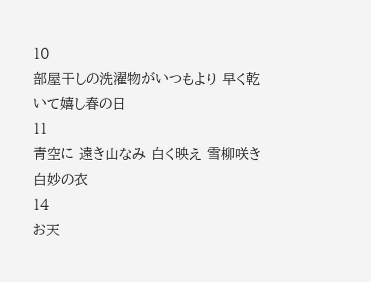10
部屋干しの洗濯物がいつもより 早く乾いて嬉し春の日
11
青空に 遠き山なみ 白く映え 雪柳咲き 白妙の衣
14
お天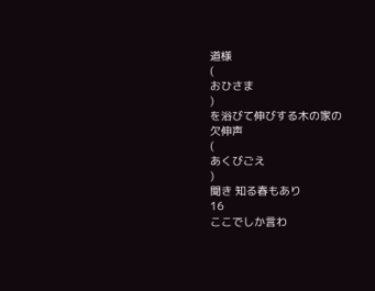道様
(
おひさま
)
を浴びて伸びする木の家の
欠伸声
(
あくびごえ
)
聞き 知る春もあり
16
ここでしか言わ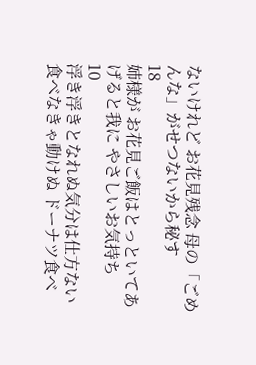ないけれど お花見残念 母の「ごめんな」がせつないから秘す
18
姉様が お花見ご飯はとっといてあげると我に やさしいお気持ち
10
浮き浮きとなれぬ気分は仕方ない 食べなきゃ動けぬ ドーナツ食べ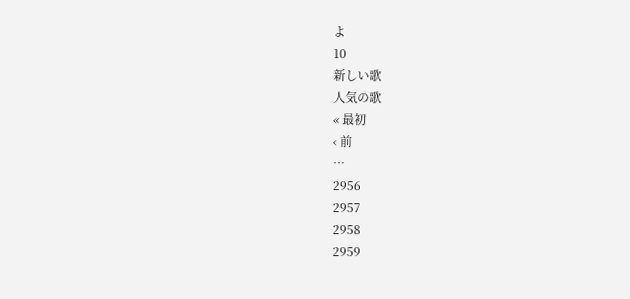よ
10
新しい歌
人気の歌
« 最初
‹ 前
…
2956
2957
2958
2959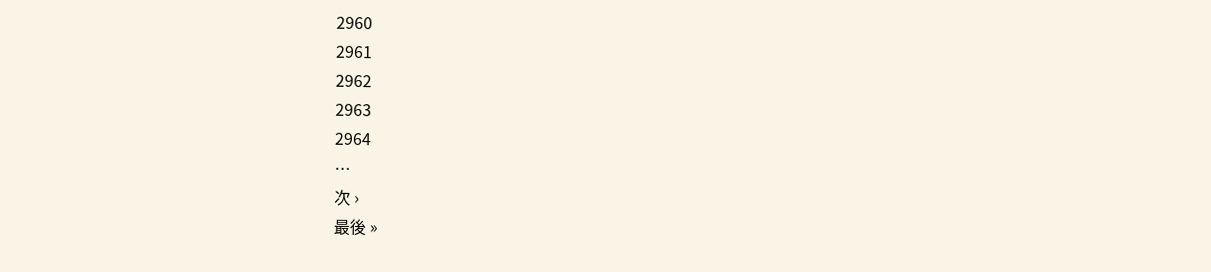2960
2961
2962
2963
2964
…
次 ›
最後 »